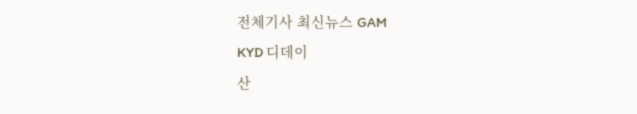전체기사 최신뉴스 GAM
KYD 디데이
산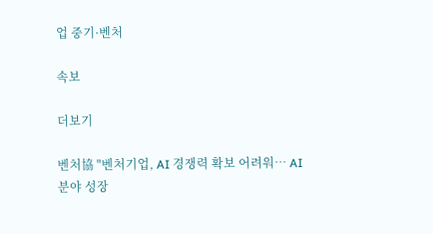업 중기·벤처

속보

더보기

벤처協 "벤처기업, AI 경쟁력 확보 어려워… AI 분야 성장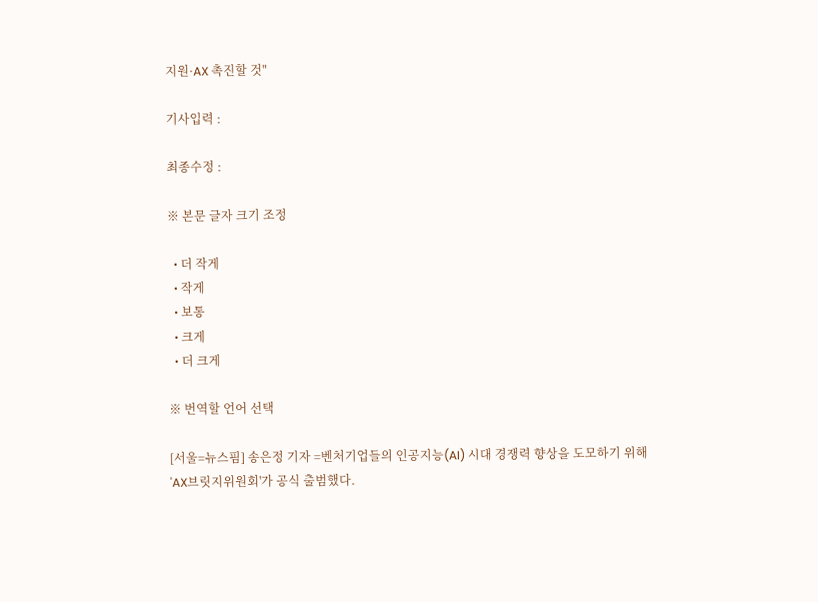지원·AX 촉진할 것"

기사입력 :

최종수정 :

※ 본문 글자 크기 조정

  • 더 작게
  • 작게
  • 보통
  • 크게
  • 더 크게

※ 번역할 언어 선택

[서울=뉴스핌] 송은정 기자 =벤처기업들의 인공지능(AI) 시대 경쟁력 향상을 도모하기 위해 'AX브릿지위원회'가 공식 출범했다.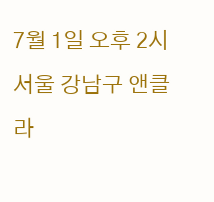7월 1일 오후 2시 서울 강남구 앤클라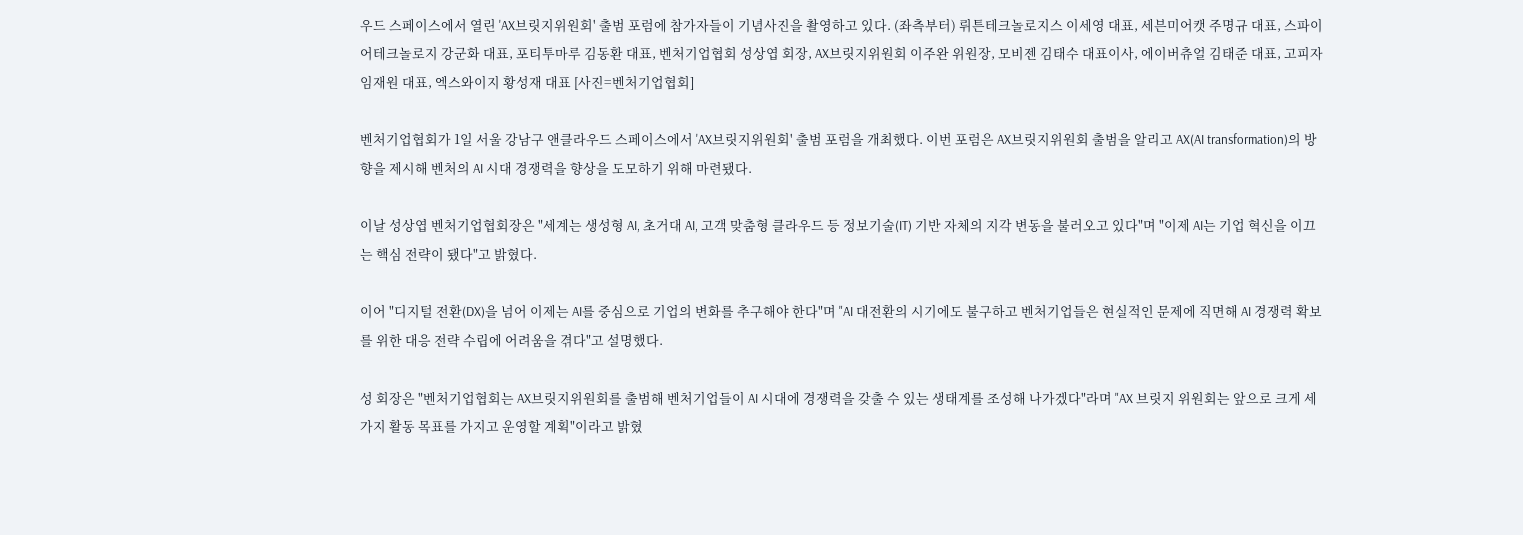우드 스페이스에서 열린 'AX브릿지위원회' 출범 포럼에 참가자들이 기념사진을 촬영하고 있다. (좌측부터) 뤼튼테크놀로지스 이세영 대표, 세븐미어캣 주명규 대표, 스파이어테크놀로지 강군화 대표, 포티투마루 김동환 대표, 벤처기업협회 성상엽 회장, AX브릿지위원회 이주완 위원장, 모비젠 김태수 대표이사, 에이버츄얼 김태준 대표, 고피자 임재원 대표, 엑스와이지 황성재 대표 [사진=벤처기업협회]

벤처기업협회가 1일 서울 강남구 앤클라우드 스페이스에서 'AX브릿지위원회' 출범 포럼을 개최했다. 이번 포럼은 AX브릿지위원회 출범을 알리고 AX(AI transformation)의 방향을 제시해 벤처의 AI 시대 경쟁력을 향상을 도모하기 위해 마련됐다.

이날 성상엽 벤처기업협회장은 "세계는 생성형 AI, 초거대 AI, 고객 맞춤형 클라우드 등 정보기술(IT) 기반 자체의 지각 변동을 불러오고 있다"며 "이제 AI는 기업 혁신을 이끄는 핵심 전략이 됐다"고 밝혔다.

이어 "디지털 전환(DX)을 넘어 이제는 AI를 중심으로 기업의 변화를 추구해야 한다"며 "AI 대전환의 시기에도 불구하고 벤처기업들은 현실적인 문제에 직면해 AI 경쟁력 확보를 위한 대응 전략 수립에 어려움을 겪다"고 설명했다.

성 회장은 "벤처기업협회는 AX브릿지위원회를 출범해 벤처기업들이 AI 시대에 경쟁력을 갖출 수 있는 생태계를 조성해 나가겠다"라며 "AX 브릿지 위원회는 앞으로 크게 세가지 활동 목표를 가지고 운영할 계획"이라고 밝혔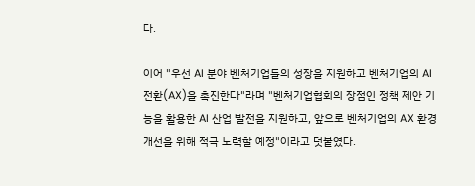다.

이어 "우선 AI 분야 벤처기업들의 성장을 지원하고 벤처기업의 AI 전환(AX)을 촉진한다"라며 "벤처기업협회의 장점인 정책 제안 기능을 활용한 AI 산업 발전을 지원하고, 앞으로 벤처기업의 AX 환경 개선을 위해 적극 노력할 예정"이라고 덧붙였다.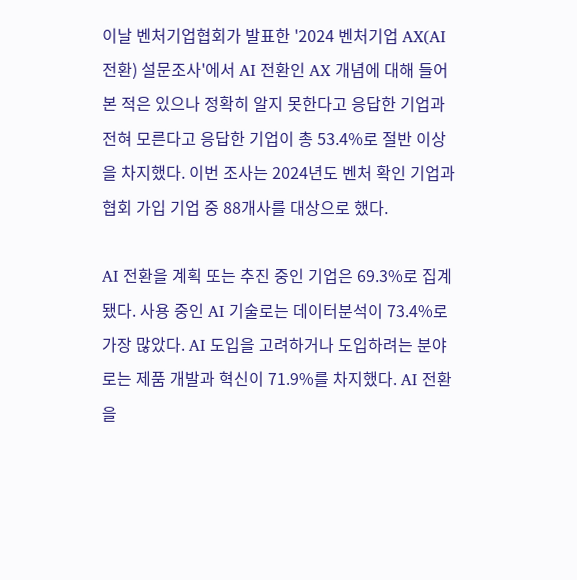이날 벤처기업협회가 발표한 '2024 벤처기업 AX(AI 전환) 설문조사'에서 AI 전환인 AX 개념에 대해 들어본 적은 있으나 정확히 알지 못한다고 응답한 기업과 전혀 모른다고 응답한 기업이 총 53.4%로 절반 이상을 차지했다. 이번 조사는 2024년도 벤처 확인 기업과 협회 가입 기업 중 88개사를 대상으로 했다.

AI 전환을 계획 또는 추진 중인 기업은 69.3%로 집계됐다. 사용 중인 AI 기술로는 데이터분석이 73.4%로 가장 많았다. AI 도입을 고려하거나 도입하려는 분야로는 제품 개발과 혁신이 71.9%를 차지했다. AI 전환을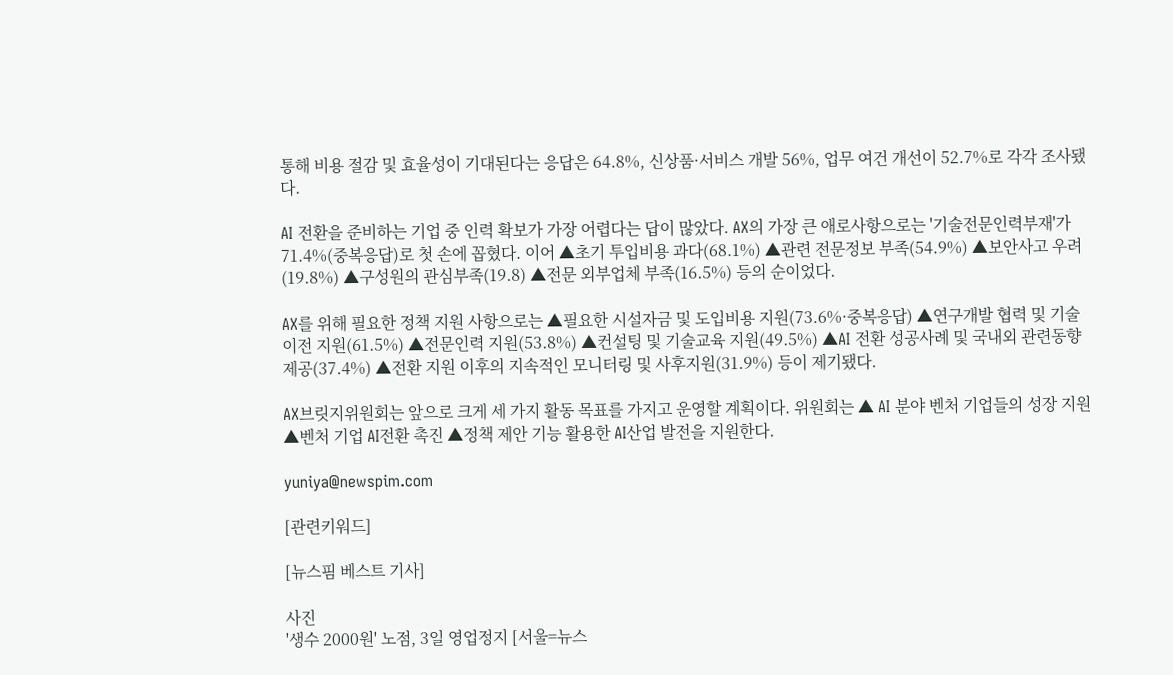통해 비용 절감 및 효율성이 기대된다는 응답은 64.8%, 신상품·서비스 개발 56%, 업무 여건 개선이 52.7%로 각각 조사됐다.

AI 전환을 준비하는 기업 중 인력 확보가 가장 어렵다는 답이 많았다. AX의 가장 큰 애로사항으로는 '기술전문인력부재'가 71.4%(중복응답)로 첫 손에 꼽혔다. 이어 ▲초기 투입비용 과다(68.1%) ▲관련 전문정보 부족(54.9%) ▲보안사고 우려(19.8%) ▲구성원의 관심부족(19.8) ▲전문 외부업체 부족(16.5%) 등의 순이었다.

AX를 위해 필요한 정책 지원 사항으로는 ▲필요한 시설자금 및 도입비용 지원(73.6%·중복응답) ▲연구개발 협력 및 기술이전 지원(61.5%) ▲전문인력 지원(53.8%) ▲컨설팅 및 기술교육 지원(49.5%) ▲AI 전환 성공사례 및 국내외 관련동향 제공(37.4%) ▲전환 지원 이후의 지속적인 모니터링 및 사후지원(31.9%) 등이 제기됐다.

AX브릿지위원회는 앞으로 크게 세 가지 활동 목표를 가지고 운영할 계획이다. 위원회는 ▲ AI 분야 벤처 기업들의 성장 지원 ▲벤처 기업 AI전환 촉진 ▲정책 제안 기능 활용한 AI산업 발전을 지원한다.

yuniya@newspim.com

[관련키워드]

[뉴스핌 베스트 기사]

사진
'생수 2000원' 노점, 3일 영업정지 [서울=뉴스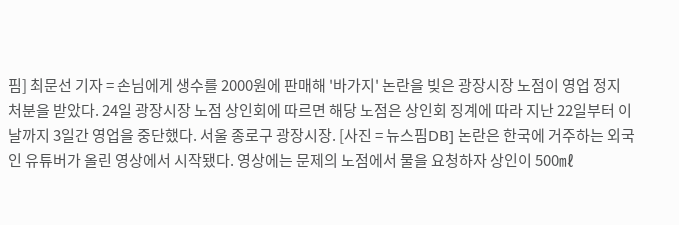핌] 최문선 기자 = 손님에게 생수를 2000원에 판매해 '바가지' 논란을 빚은 광장시장 노점이 영업 정지 처분을 받았다. 24일 광장시장 노점 상인회에 따르면 해당 노점은 상인회 징계에 따라 지난 22일부터 이날까지 3일간 영업을 중단했다. 서울 종로구 광장시장. [사진 = 뉴스핌DB] 논란은 한국에 거주하는 외국인 유튜버가 올린 영상에서 시작됐다. 영상에는 문제의 노점에서 물을 요청하자 상인이 500㎖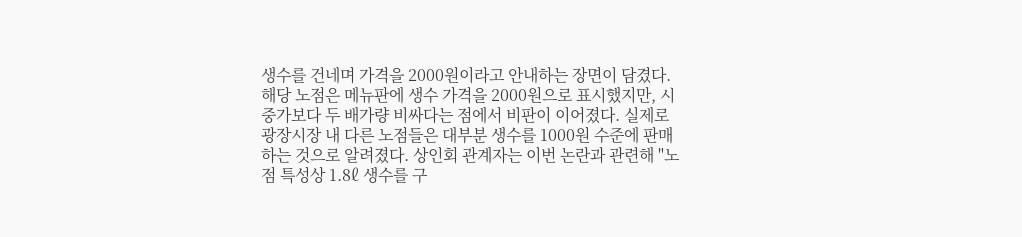생수를 건네며 가격을 2000원이라고 안내하는 장면이 담겼다. 해당 노점은 메뉴판에 생수 가격을 2000원으로 표시했지만, 시중가보다 두 배가량 비싸다는 점에서 비판이 이어졌다. 실제로 광장시장 내 다른 노점들은 대부분 생수를 1000원 수준에 판매하는 것으로 알려졌다. 상인회 관계자는 이번 논란과 관련해 "노점 특성상 1.8ℓ 생수를 구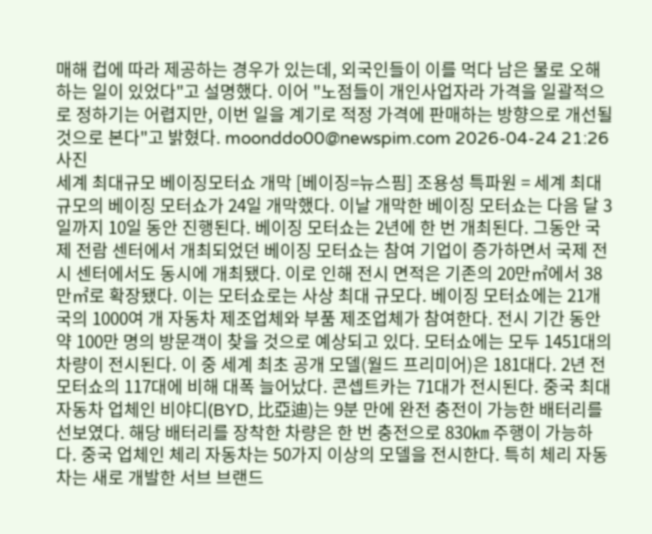매해 컵에 따라 제공하는 경우가 있는데, 외국인들이 이를 먹다 남은 물로 오해하는 일이 있었다"고 설명했다. 이어 "노점들이 개인사업자라 가격을 일괄적으로 정하기는 어렵지만, 이번 일을 계기로 적정 가격에 판매하는 방향으로 개선될 것으로 본다"고 밝혔다. moonddo00@newspim.com 2026-04-24 21:26
사진
세계 최대규모 베이징모터쇼 개막 [베이징=뉴스핌] 조용성 특파원 = 세계 최대 규모의 베이징 모터쇼가 24일 개막했다. 이날 개막한 베이징 모터쇼는 다음 달 3일까지 10일 동안 진행된다. 베이징 모터쇼는 2년에 한 번 개최된다. 그동안 국제 전람 센터에서 개최되었던 베이징 모터쇼는 참여 기업이 증가하면서 국제 전시 센터에서도 동시에 개최됐다. 이로 인해 전시 면적은 기존의 20만㎡에서 38만㎡로 확장됐다. 이는 모터쇼로는 사상 최대 규모다. 베이징 모터쇼에는 21개국의 1000여 개 자동차 제조업체와 부품 제조업체가 참여한다. 전시 기간 동안 약 100만 명의 방문객이 찾을 것으로 예상되고 있다. 모터쇼에는 모두 1451대의 차량이 전시된다. 이 중 세계 최초 공개 모델(월드 프리미어)은 181대다. 2년 전 모터쇼의 117대에 비해 대폭 늘어났다. 콘셉트카는 71대가 전시된다. 중국 최대 자동차 업체인 비야디(BYD, 比亞迪)는 9분 만에 완전 충전이 가능한 배터리를 선보였다. 해당 배터리를 장착한 차량은 한 번 충전으로 830㎞ 주행이 가능하다. 중국 업체인 체리 자동차는 50가지 이상의 모델을 전시한다. 특히 체리 자동차는 새로 개발한 서브 브랜드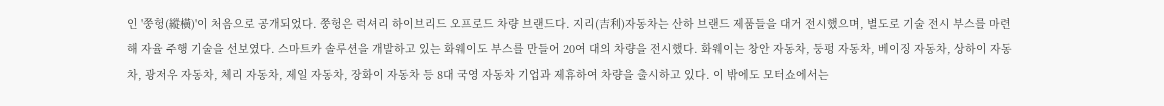인 '쭝헝(縱橫)'이 처음으로 공개되었다. 쭝헝은 럭셔리 하이브리드 오프로드 차량 브랜드다. 지리(吉利)자동차는 산하 브랜드 제품들을 대거 전시했으며, 별도로 기술 전시 부스를 마련해 자율 주행 기술을 선보였다. 스마트카 솔루션을 개발하고 있는 화웨이도 부스를 만들어 20여 대의 차량을 전시했다. 화웨이는 창안 자동차, 둥펑 자동차, 베이징 자동차, 상하이 자동차, 광저우 자동차, 체리 자동차, 제일 자동차, 장화이 자동차 등 8대 국영 자동차 기업과 제휴하여 차량을 출시하고 있다. 이 밖에도 모터쇼에서는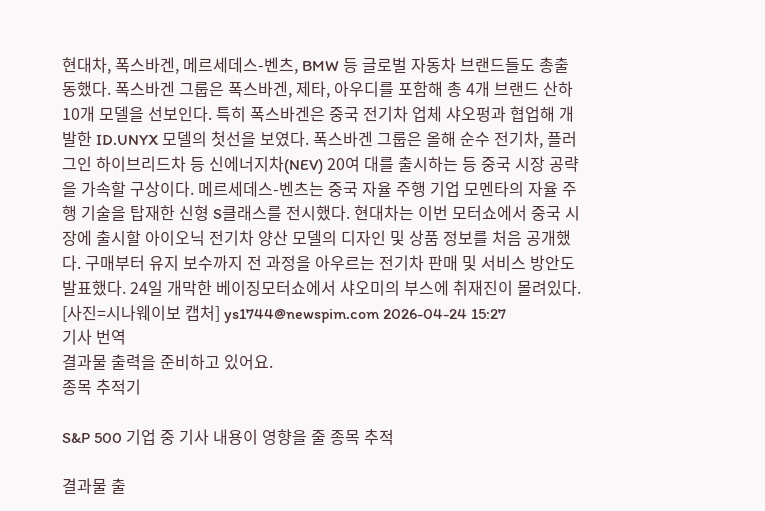현대차, 폭스바겐, 메르세데스-벤츠, BMW 등 글로벌 자동차 브랜드들도 총출동했다. 폭스바겐 그룹은 폭스바겐, 제타, 아우디를 포함해 총 4개 브랜드 산하 10개 모델을 선보인다. 특히 폭스바겐은 중국 전기차 업체 샤오펑과 협업해 개발한 ID.UNYX 모델의 첫선을 보였다. 폭스바겐 그룹은 올해 순수 전기차, 플러그인 하이브리드차 등 신에너지차(NEV) 20여 대를 출시하는 등 중국 시장 공략을 가속할 구상이다. 메르세데스-벤츠는 중국 자율 주행 기업 모멘타의 자율 주행 기술을 탑재한 신형 S클래스를 전시했다. 현대차는 이번 모터쇼에서 중국 시장에 출시할 아이오닉 전기차 양산 모델의 디자인 및 상품 정보를 처음 공개했다. 구매부터 유지 보수까지 전 과정을 아우르는 전기차 판매 및 서비스 방안도 발표했다. 24일 개막한 베이징모터쇼에서 샤오미의 부스에 취재진이 몰려있다. [사진=시나웨이보 캡처] ys1744@newspim.com 2026-04-24 15:27
기사 번역
결과물 출력을 준비하고 있어요.
종목 추적기

S&P 500 기업 중 기사 내용이 영향을 줄 종목 추적

결과물 출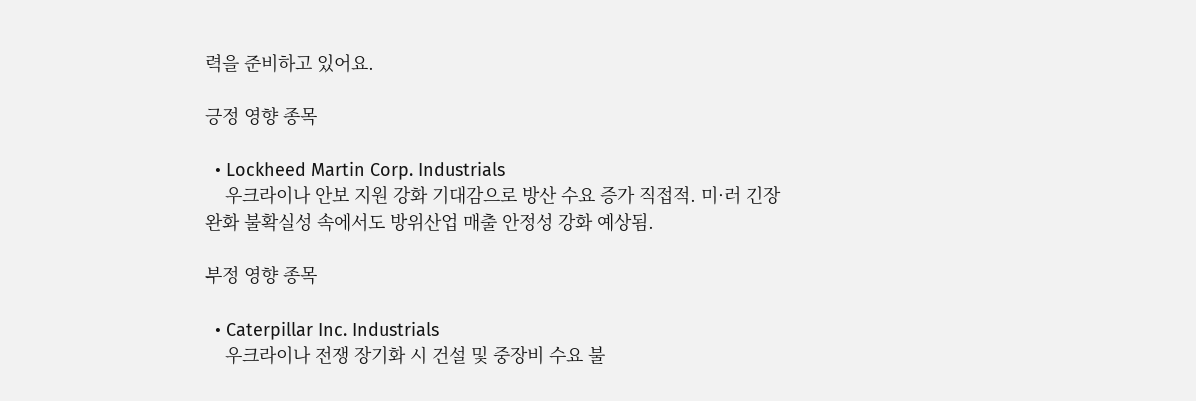력을 준비하고 있어요.

긍정 영향 종목

  • Lockheed Martin Corp. Industrials
    우크라이나 안보 지원 강화 기대감으로 방산 수요 증가 직접적. 미·러 긴장 완화 불확실성 속에서도 방위산업 매출 안정성 강화 예상됨.

부정 영향 종목

  • Caterpillar Inc. Industrials
    우크라이나 전쟁 장기화 시 건설 및 중장비 수요 불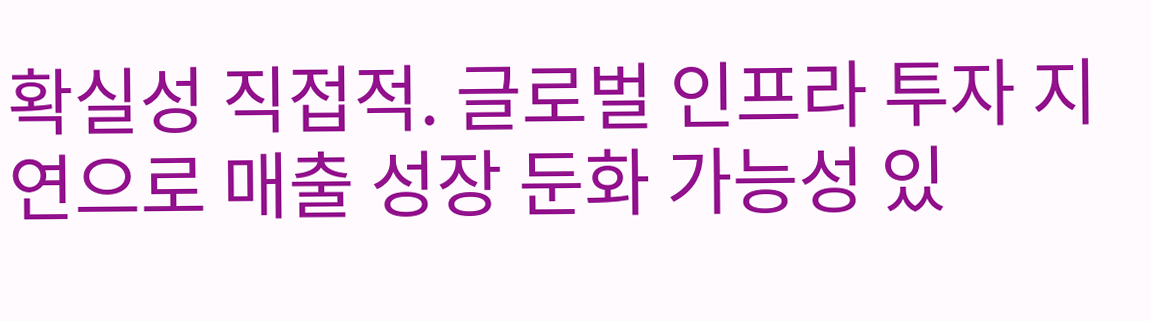확실성 직접적. 글로벌 인프라 투자 지연으로 매출 성장 둔화 가능성 있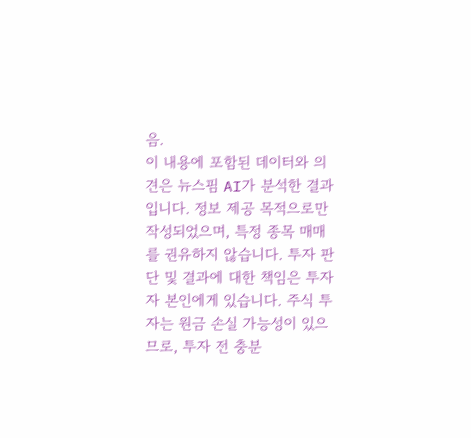음.
이 내용에 포함된 데이터와 의견은 뉴스핌 AI가 분석한 결과입니다. 정보 제공 목적으로만 작성되었으며, 특정 종목 매매를 권유하지 않습니다. 투자 판단 및 결과에 대한 책임은 투자자 본인에게 있습니다. 주식 투자는 원금 손실 가능성이 있으므로, 투자 전 충분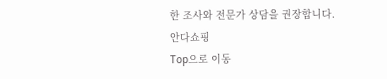한 조사와 전문가 상담을 권장합니다.
안다쇼핑
Top으로 이동